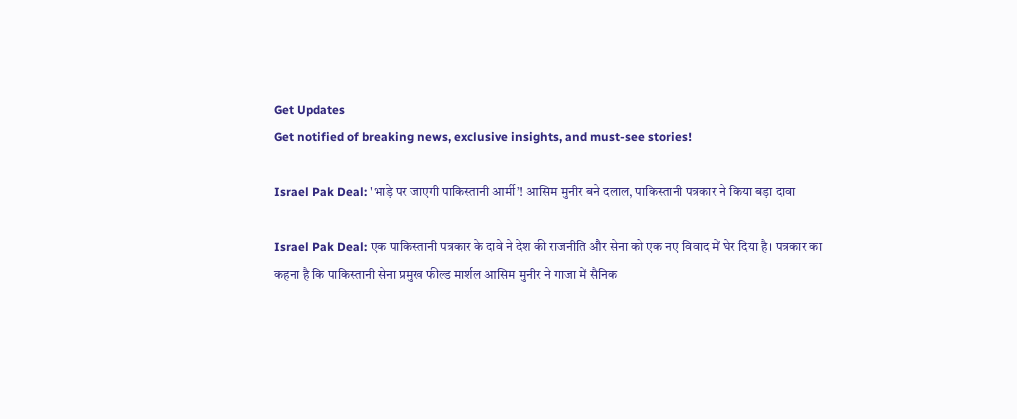Get Updates
Get notified of breaking news, exclusive insights, and must-see stories!

Israel Pak Deal: 'भाड़े पर जाएगी पाकिस्तानी आर्मी’! आसिम मुनीर बने दलाल, पाकिस्तानी पत्रकार ने किया बड़ा दावा

Israel Pak Deal: एक पाकिस्तानी पत्रकार के दावे ने देश की राजनीति और सेना को एक नए विवाद में घेर दिया है। पत्रकार का कहना है कि पाकिस्तानी सेना प्रमुख फील्ड मार्शल आसिम मुनीर ने गाजा में सैनिक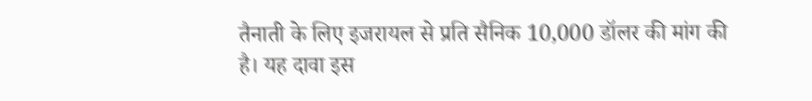तैनाती के लिए इजरायल से प्रति सैनिक 10,000 डॉलर की मांग की है। यह दावा इस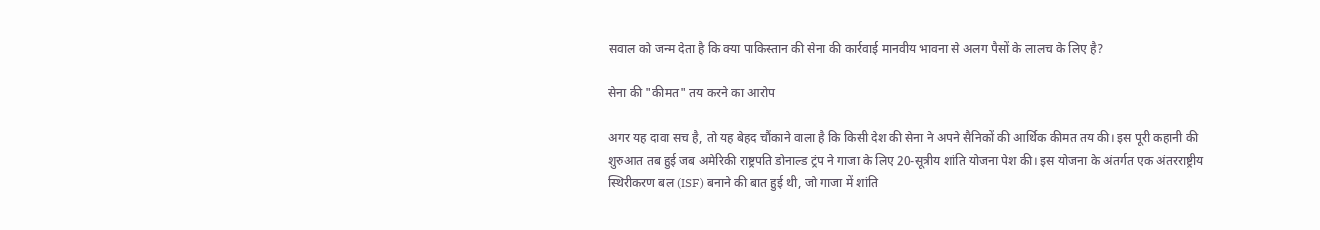सवाल को जन्म देता है कि क्या पाकिस्तान की सेना की कार्रवाई मानवीय भावना से अलग पैसों के लालच के लिए है?

सेना की "कीमत" तय करने का आरोप

अगर यह दावा सच है, तो यह बेहद चौंकाने वाला है कि किसी देश की सेना ने अपने सैनिकों की आर्थिक कीमत तय की। इस पूरी कहानी की शुरुआत तब हुई जब अमेरिकी राष्ट्रपति डोनाल्ड ट्रंप ने गाजा के लिए 20-सूत्रीय शांति योजना पेश की। इस योजना के अंतर्गत एक अंतरराष्ट्रीय स्थिरीकरण बल (ISF) बनाने की बात हुई थी, जो गाजा में शांति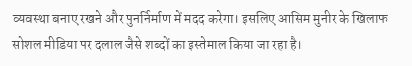व्यवस्था बनाए रखने और पुनर्निर्माण में मदद करेगा। इसलिए आसिम मुनीर के खिलाफ सोशल मीडिया पर दलाल जैसे शब्दों का इस्तेमाल किया जा रहा है।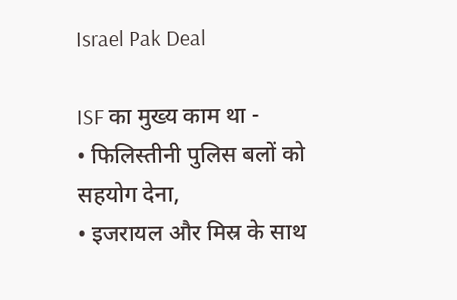Israel Pak Deal

ISF का मुख्य काम था -
• फिलिस्तीनी पुलिस बलों को सहयोग देना,
• इजरायल और मिस्र के साथ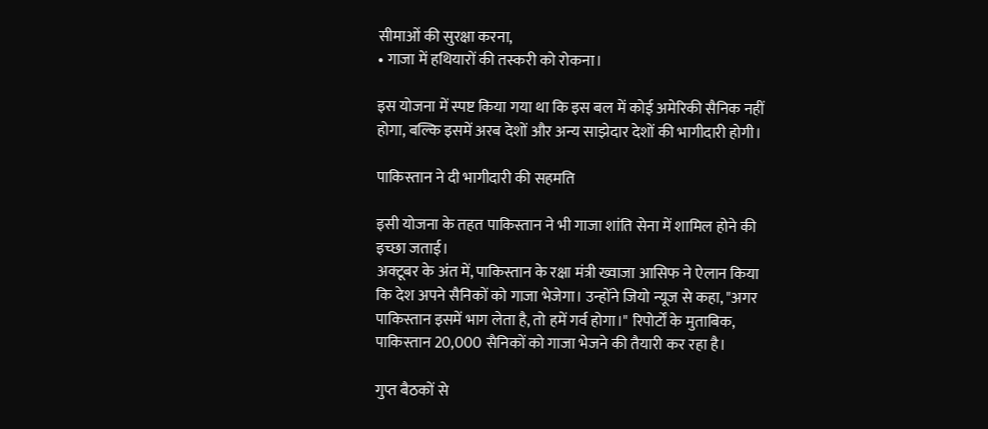सीमाओं की सुरक्षा करना,
• गाजा में हथियारों की तस्करी को रोकना।

इस योजना में स्पष्ट किया गया था कि इस बल में कोई अमेरिकी सैनिक नहीं होगा, बल्कि इसमें अरब देशों और अन्य साझेदार देशों की भागीदारी होगी।

पाकिस्तान ने दी भागीदारी की सहमति

इसी योजना के तहत पाकिस्तान ने भी गाजा शांति सेना में शामिल होने की इच्छा जताई।
अक्टूबर के अंत में, पाकिस्तान के रक्षा मंत्री ख्वाजा आसिफ ने ऐलान किया कि देश अपने सैनिकों को गाजा भेजेगा। उन्होंने जियो न्यूज से कहा, "अगर पाकिस्तान इसमें भाग लेता है, तो हमें गर्व होगा।" रिपोर्टों के मुताबिक, पाकिस्तान 20,000 सैनिकों को गाजा भेजने की तैयारी कर रहा है।

गुप्त बैठकों से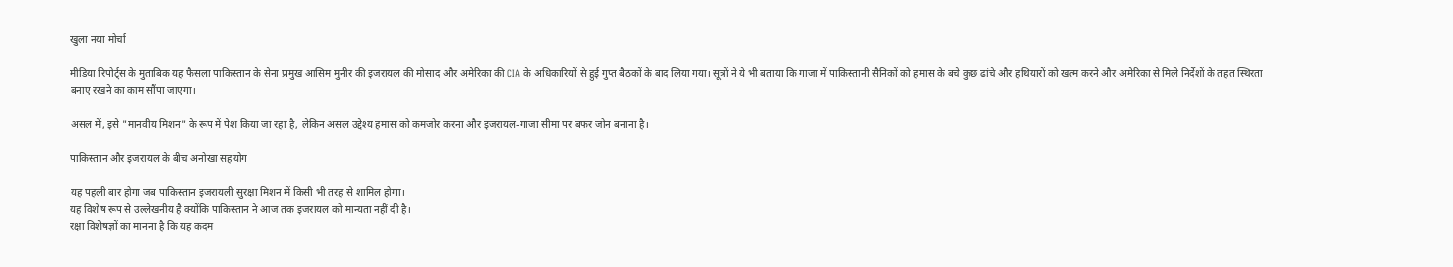खुला नया मोर्चा

मीडिया रिपोर्ट्स के मुताबिक यह फैसला पाकिस्तान के सेना प्रमुख आसिम मुनीर की इजरायल की मोसाद और अमेरिका की CIA के अधिकारियों से हुई गुप्त बैठकों के बाद लिया गया। सूत्रों ने ये भी बताया कि गाजा में पाकिस्तानी सैनिकों को हमास के बचे कुछ ढांचे और हथियारों को खत्म करने और अमेरिका से मिले निर्देशों के तहत स्थिरता बनाए रखने का काम सौंपा जाएगा।

असल में, इसे "मानवीय मिशन" के रूप में पेश किया जा रहा है, लेकिन असल उद्देश्य हमास को कमजोर करना और इजरायल-गाजा सीमा पर बफर जोन बनाना है।

पाकिस्तान और इजरायल के बीच अनोखा सहयोग

यह पहली बार होगा जब पाकिस्तान इजरायली सुरक्षा मिशन में किसी भी तरह से शामिल होगा।
यह विशेष रूप से उल्लेखनीय है क्योंकि पाकिस्तान ने आज तक इजरायल को मान्यता नहीं दी है।
रक्षा विशेषज्ञों का मानना है कि यह कदम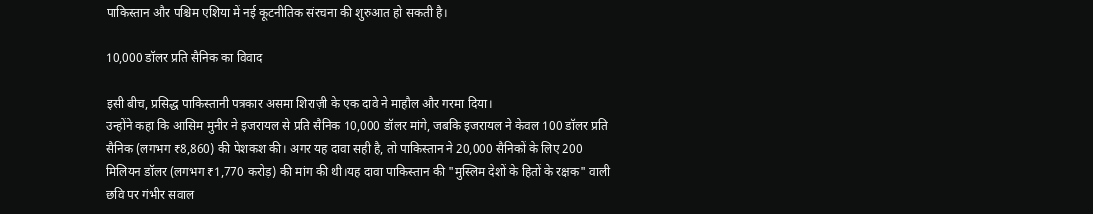पाकिस्तान और पश्चिम एशिया में नई कूटनीतिक संरचना की शुरुआत हो सकती है।

10,000 डॉलर प्रति सैनिक का विवाद

इसी बीच, प्रसिद्ध पाकिस्तानी पत्रकार असमा शिराज़ी के एक दावे ने माहौल और गरमा दिया।
उन्होंने कहा कि आसिम मुनीर ने इजरायल से प्रति सैनिक 10,000 डॉलर मांगे, जबकि इजरायल ने केवल 100 डॉलर प्रति सैनिक (लगभग ₹8,860) की पेशकश की। अगर यह दावा सही है, तो पाकिस्तान ने 20,000 सैनिकों के लिए 200 मिलियन डॉलर (लगभग ₹1,770 करोड़) की मांग की थी।यह दावा पाकिस्तान की "मुस्लिम देशों के हितों के रक्षक" वाली छवि पर गंभीर सवाल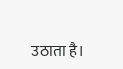उठाता है।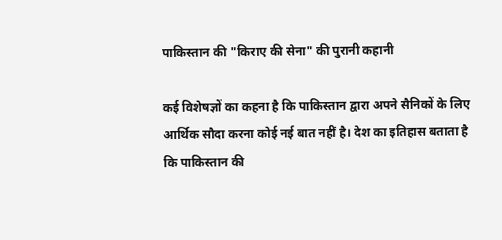पाकिस्तान की "किराए की सेना" की पुरानी कहानी

कई विशेषज्ञों का कहना है कि पाकिस्तान द्वारा अपने सैनिकों के लिए आर्थिक सौदा करना कोई नई बात नहीं है। देश का इतिहास बताता है कि पाकिस्तान की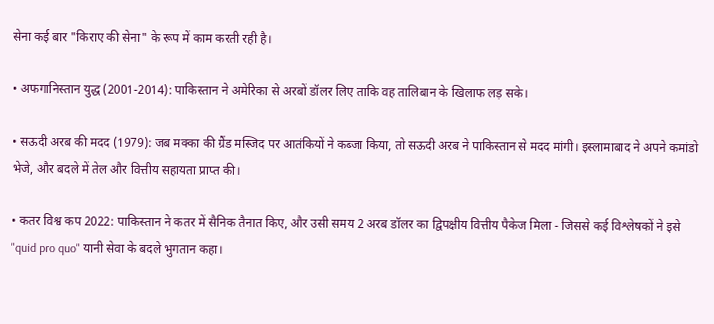सेना कई बार "किराए की सेना" के रूप में काम करती रही है।

• अफगानिस्तान युद्ध (2001-2014): पाकिस्तान ने अमेरिका से अरबों डॉलर लिए ताकि वह तालिबान के खिलाफ लड़ सके।

• सऊदी अरब की मदद (1979): जब मक्का की ग्रैंड मस्जिद पर आतंकियों ने कब्जा किया, तो सऊदी अरब ने पाकिस्तान से मदद मांगी। इस्लामाबाद ने अपने कमांडो भेजे, और बदले में तेल और वित्तीय सहायता प्राप्त की।

• कतर विश्व कप 2022: पाकिस्तान ने कतर में सैनिक तैनात किए, और उसी समय 2 अरब डॉलर का द्विपक्षीय वित्तीय पैकेज मिला - जिससे कई विश्लेषकों ने इसे "quid pro quo" यानी सेवा के बदले भुगतान कहा।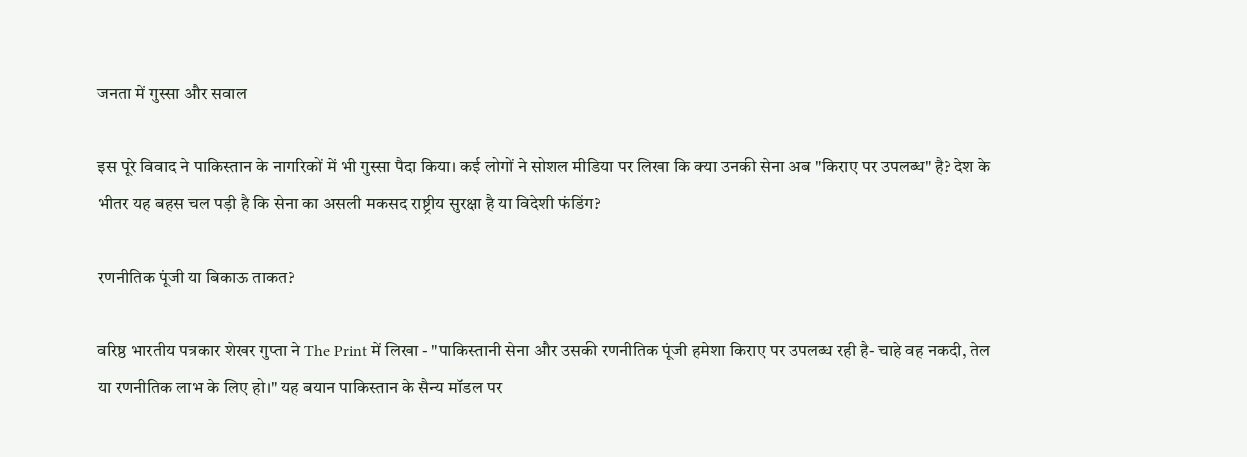जनता में गुस्सा और सवाल

इस पूरे विवाद ने पाकिस्तान के नागरिकों में भी गुस्सा पैदा किया। कई लोगों ने सोशल मीडिया पर लिखा कि क्या उनकी सेना अब "किराए पर उपलब्ध" है? देश के भीतर यह बहस चल पड़ी है कि सेना का असली मकसद राष्ट्रीय सुरक्षा है या विदेशी फंडिंग?

रणनीतिक पूंजी या बिकाऊ ताकत?

वरिष्ठ भारतीय पत्रकार शेखर गुप्ता ने The Print में लिखा - "पाकिस्तानी सेना और उसकी रणनीतिक पूंजी हमेशा किराए पर उपलब्ध रही है- चाहे वह नकदी, तेल या रणनीतिक लाभ के लिए हो।" यह बयान पाकिस्तान के सैन्य मॉडल पर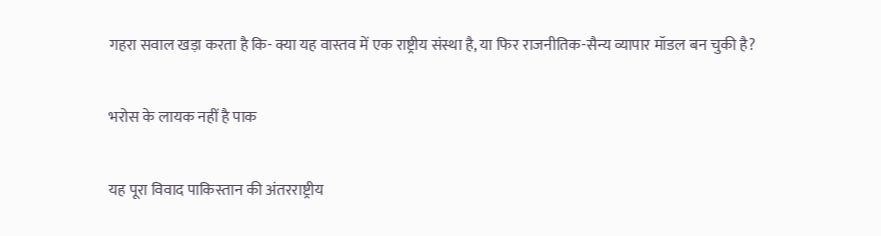गहरा सवाल खड़ा करता है कि- क्या यह वास्तव में एक राष्ट्रीय संस्था है, या फिर राजनीतिक-सैन्य व्यापार मॉडल बन चुकी है?

भरोस के लायक नहीं है पाक

यह पूरा विवाद पाकिस्तान की अंतरराष्ट्रीय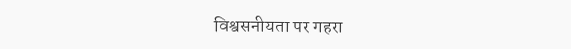विश्वसनीयता पर गहरा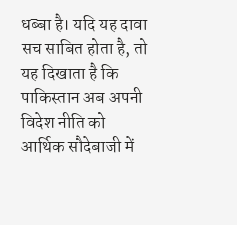धब्बा है। यदि यह दावा सच साबित होता है, तो यह दिखाता है कि पाकिस्तान अब अपनी विदेश नीति को आर्थिक सौदेबाजी में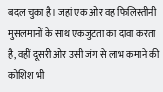बदल चुका है। जहां एक ओर वह फिलिस्तीनी मुसलमानों के साथ एकजुटता का दावा करता है, वहीं दूसरी ओर उसी जंग से लाभ कमाने की कोशिश भी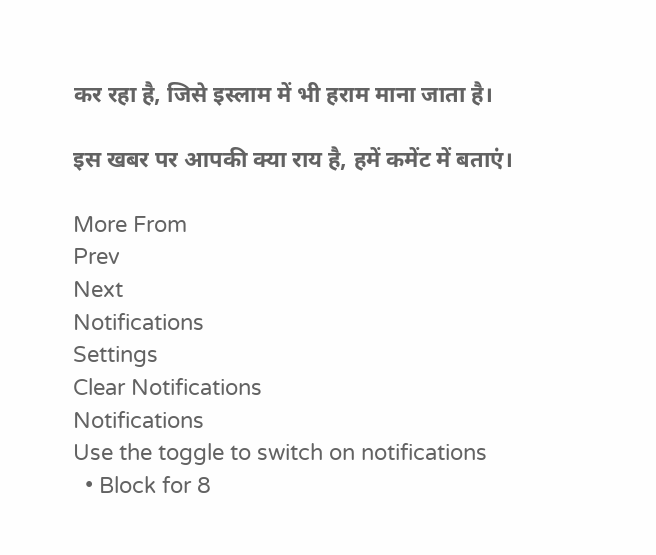कर रहा है, जिसे इस्लाम में भी हराम माना जाता है।

इस खबर पर आपकी क्या राय है, हमें कमेंट में बताएं।

More From
Prev
Next
Notifications
Settings
Clear Notifications
Notifications
Use the toggle to switch on notifications
  • Block for 8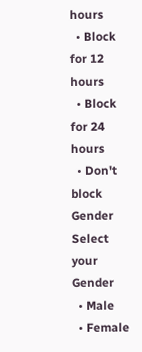hours
  • Block for 12 hours
  • Block for 24 hours
  • Don't block
Gender
Select your Gender
  • Male
  • Female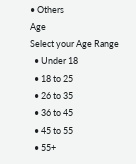• Others
Age
Select your Age Range
  • Under 18
  • 18 to 25
  • 26 to 35
  • 36 to 45
  • 45 to 55
  • 55+